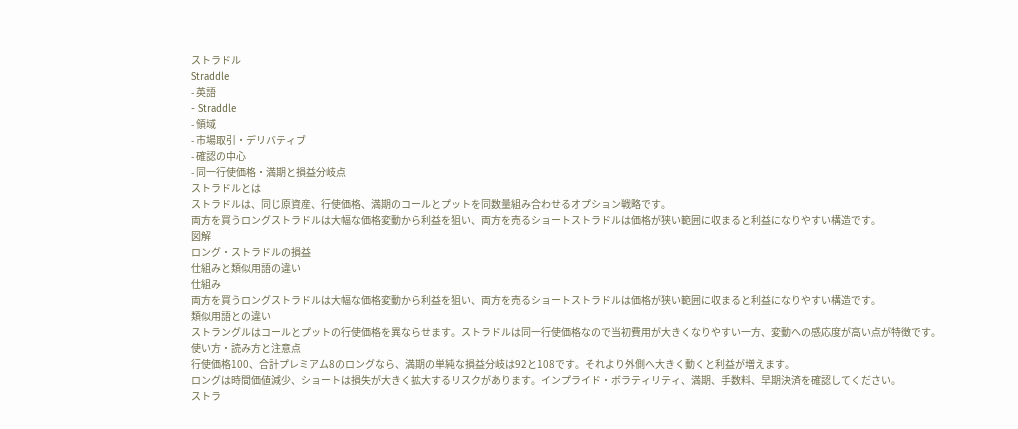ストラドル
Straddle
- 英語
- Straddle
- 領域
- 市場取引・デリバティブ
- 確認の中心
- 同一行使価格・満期と損益分岐点
ストラドルとは
ストラドルは、同じ原資産、行使価格、満期のコールとプットを同数量組み合わせるオプション戦略です。
両方を買うロングストラドルは大幅な価格変動から利益を狙い、両方を売るショートストラドルは価格が狭い範囲に収まると利益になりやすい構造です。
図解
ロング・ストラドルの損益
仕組みと類似用語の違い
仕組み
両方を買うロングストラドルは大幅な価格変動から利益を狙い、両方を売るショートストラドルは価格が狭い範囲に収まると利益になりやすい構造です。
類似用語との違い
ストラングルはコールとプットの行使価格を異ならせます。ストラドルは同一行使価格なので当初費用が大きくなりやすい一方、変動への感応度が高い点が特徴です。
使い方・読み方と注意点
行使価格100、合計プレミアム8のロングなら、満期の単純な損益分岐は92と108です。それより外側へ大きく動くと利益が増えます。
ロングは時間価値減少、ショートは損失が大きく拡大するリスクがあります。インプライド・ボラティリティ、満期、手数料、早期決済を確認してください。
ストラ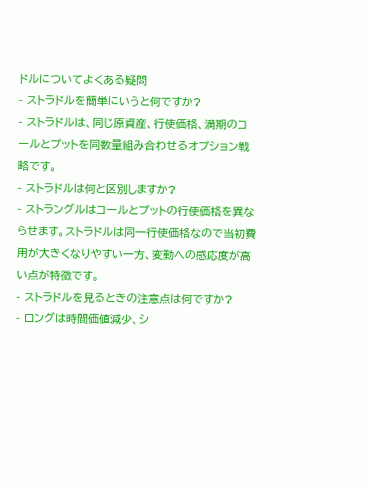ドルについてよくある疑問
- ストラドルを簡単にいうと何ですか?
- ストラドルは、同じ原資産、行使価格、満期のコールとプットを同数量組み合わせるオプション戦略です。
- ストラドルは何と区別しますか?
- ストラングルはコールとプットの行使価格を異ならせます。ストラドルは同一行使価格なので当初費用が大きくなりやすい一方、変動への感応度が高い点が特徴です。
- ストラドルを見るときの注意点は何ですか?
- ロングは時間価値減少、シ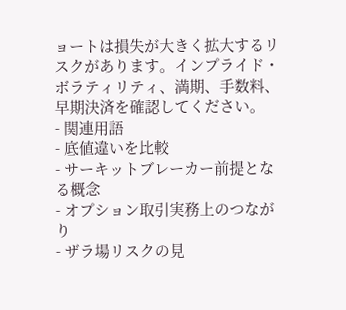ョートは損失が大きく拡大するリスクがあります。インプライド・ボラティリティ、満期、手数料、早期決済を確認してください。
- 関連用語
- 底値違いを比較
- サーキットブレーカー前提となる概念
- オプション取引実務上のつながり
- ザラ場リスクの見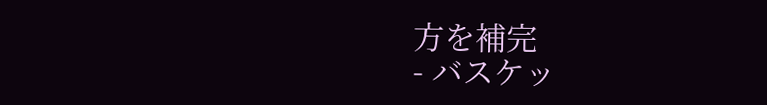方を補完
- バスケッ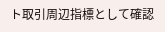ト取引周辺指標として確認